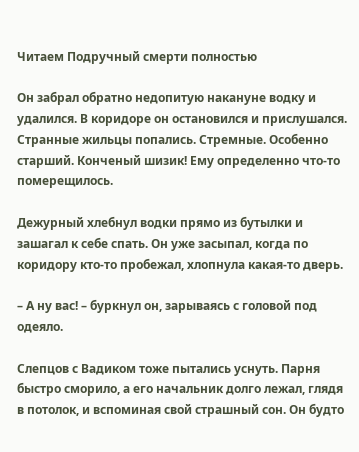Читаем Подручный смерти полностью

Он забрал обратно недопитую накануне водку и удалился. В коридоре он остановился и прислушался. Странные жильцы попались. Стремные. Особенно старший. Конченый шизик! Ему определенно что-то померещилось.

Дежурный хлебнул водки прямо из бутылки и зашагал к себе спать. Он уже засыпал, когда по коридору кто-то пробежал, хлопнула какая-то дверь.

– А ну вас! – буркнул он, зарываясь с головой под одеяло.

Слепцов с Вадиком тоже пытались уснуть. Парня быстро сморило, а его начальник долго лежал, глядя в потолок, и вспоминая свой страшный сон. Он будто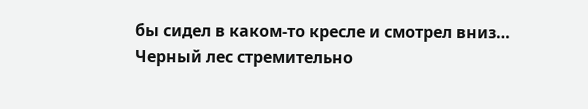бы сидел в каком-то кресле и смотрел вниз… Черный лес стремительно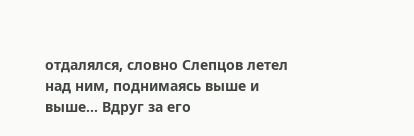отдалялся, словно Слепцов летел над ним, поднимаясь выше и выше… Вдруг за его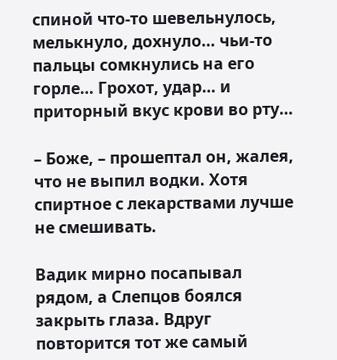спиной что-то шевельнулось, мелькнуло, дохнуло… чьи-то пальцы сомкнулись на его горле… Грохот, удар… и приторный вкус крови во рту…

– Боже, – прошептал он, жалея, что не выпил водки. Хотя спиртное с лекарствами лучше не смешивать.

Вадик мирно посапывал рядом, а Слепцов боялся закрыть глаза. Вдруг повторится тот же самый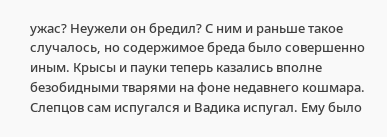ужас? Неужели он бредил? С ним и раньше такое случалось, но содержимое бреда было совершенно иным. Крысы и пауки теперь казались вполне безобидными тварями на фоне недавнего кошмара. Слепцов сам испугался и Вадика испугал. Ему было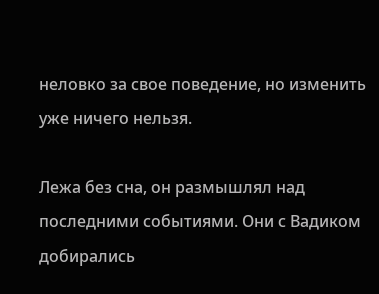неловко за свое поведение, но изменить уже ничего нельзя.

Лежа без сна, он размышлял над последними событиями. Они с Вадиком добирались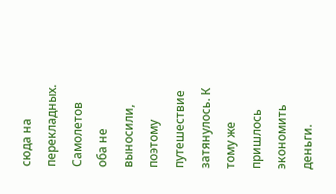сюда на перекладных. Самолетов оба не выносили, поэтому путешествие затянулось. К тому же пришлось экономить деньги.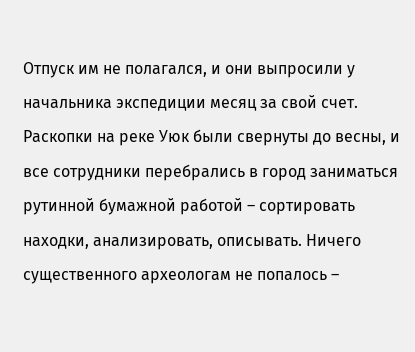Отпуск им не полагался, и они выпросили у начальника экспедиции месяц за свой счет. Раскопки на реке Уюк были свернуты до весны, и все сотрудники перебрались в город заниматься рутинной бумажной работой – сортировать находки, анализировать, описывать. Ничего существенного археологам не попалось –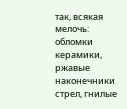так, всякая мелочь: обломки керамики, ржавые наконечники стрел, гнилые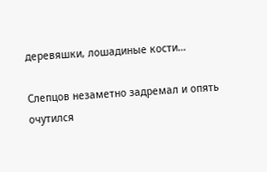деревяшки, лошадиные кости…

Слепцов незаметно задремал и опять очутился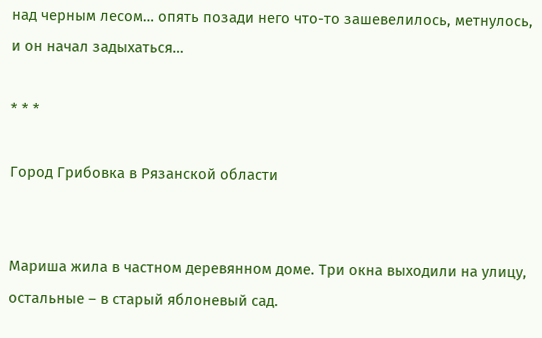над черным лесом… опять позади него что-то зашевелилось, метнулось, и он начал задыхаться…

* * *

Город Грибовка в Рязанской области


Мариша жила в частном деревянном доме. Три окна выходили на улицу, остальные – в старый яблоневый сад.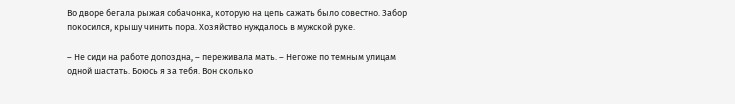Во дворе бегала рыжая собачонка, которую на цепь сажать было совестно. Забор покосился, крышу чинить пора. Хозяйство нуждалось в мужской руке.

– Не сиди на работе допоздна, – переживала мать. – Негоже по темным улицам одной шастать. Боюсь я за тебя. Вон сколько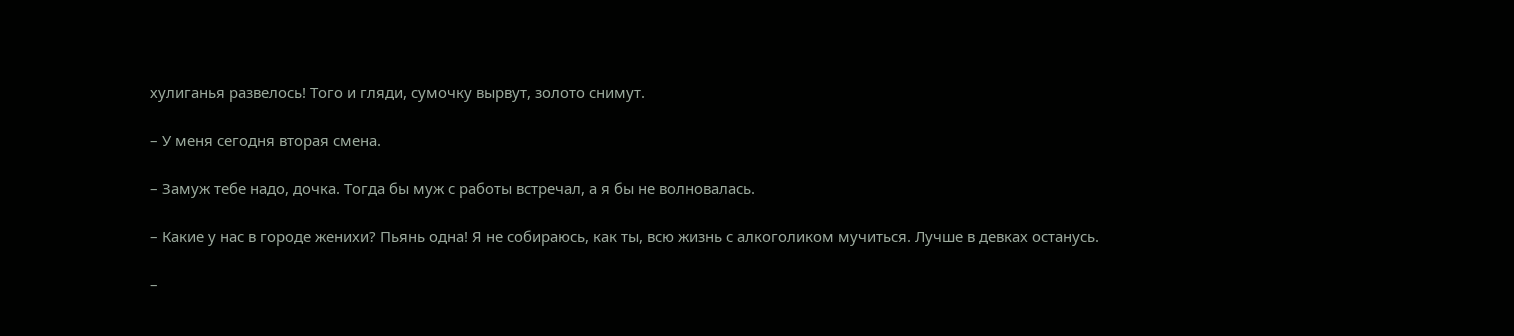хулиганья развелось! Того и гляди, сумочку вырвут, золото снимут.

– У меня сегодня вторая смена.

– Замуж тебе надо, дочка. Тогда бы муж с работы встречал, а я бы не волновалась.

– Какие у нас в городе женихи? Пьянь одна! Я не собираюсь, как ты, всю жизнь с алкоголиком мучиться. Лучше в девках останусь.

–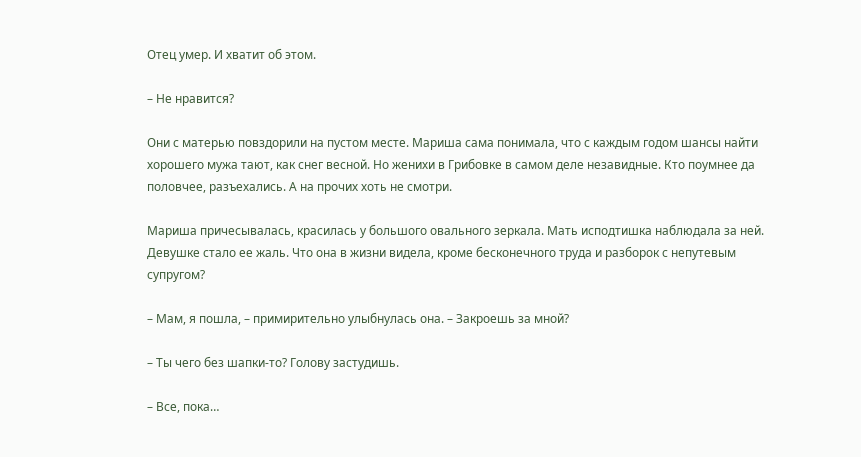Отец умер. И хватит об этом.

– Не нравится?

Они с матерью повздорили на пустом месте. Мариша сама понимала, что с каждым годом шансы найти хорошего мужа тают, как снег весной. Но женихи в Грибовке в самом деле незавидные. Кто поумнее да половчее, разъехались. А на прочих хоть не смотри.

Мариша причесывалась, красилась у большого овального зеркала. Мать исподтишка наблюдала за ней. Девушке стало ее жаль. Что она в жизни видела, кроме бесконечного труда и разборок с непутевым супругом?

– Мам, я пошла, – примирительно улыбнулась она. – Закроешь за мной?

– Ты чего без шапки-то? Голову застудишь.

– Все, пока…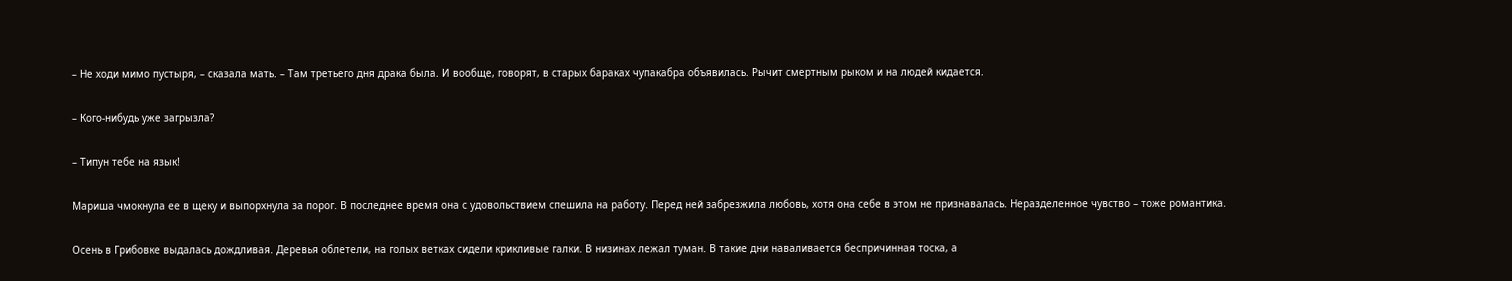– Не ходи мимо пустыря, – сказала мать. – Там третьего дня драка была. И вообще, говорят, в старых бараках чупакабра объявилась. Рычит смертным рыком и на людей кидается.

– Кого-нибудь уже загрызла?

– Типун тебе на язык!

Мариша чмокнула ее в щеку и выпорхнула за порог. В последнее время она с удовольствием спешила на работу. Перед ней забрезжила любовь, хотя она себе в этом не признавалась. Неразделенное чувство – тоже романтика.

Осень в Грибовке выдалась дождливая. Деревья облетели, на голых ветках сидели крикливые галки. В низинах лежал туман. В такие дни наваливается беспричинная тоска, а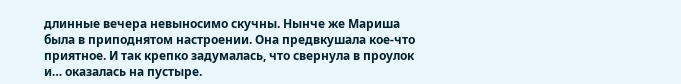длинные вечера невыносимо скучны. Нынче же Мариша была в приподнятом настроении. Она предвкушала кое-что приятное. И так крепко задумалась, что свернула в проулок и… оказалась на пустыре.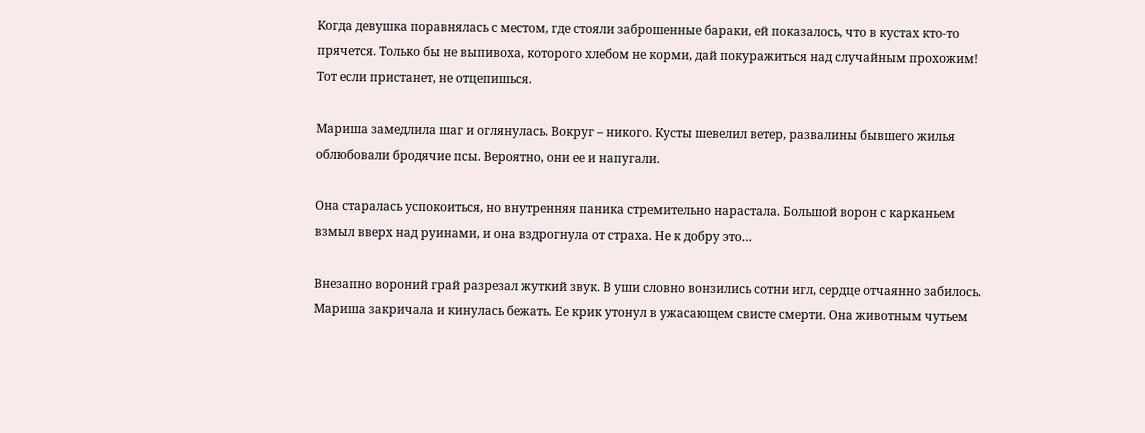Когда девушка поравнялась с местом, где стояли заброшенные бараки, ей показалось, что в кустах кто-то прячется. Только бы не выпивоха, которого хлебом не корми, дай покуражиться над случайным прохожим! Тот если пристанет, не отцепишься.

Мариша замедлила шаг и оглянулась. Вокруг – никого. Кусты шевелил ветер, развалины бывшего жилья облюбовали бродячие псы. Вероятно, они ее и напугали.

Она старалась успокоиться, но внутренняя паника стремительно нарастала. Большой ворон с карканьем взмыл вверх над руинами, и она вздрогнула от страха. Не к добру это…

Внезапно вороний грай разрезал жуткий звук. В уши словно вонзились сотни игл, сердце отчаянно забилось. Мариша закричала и кинулась бежать. Ее крик утонул в ужасающем свисте смерти. Она животным чутьем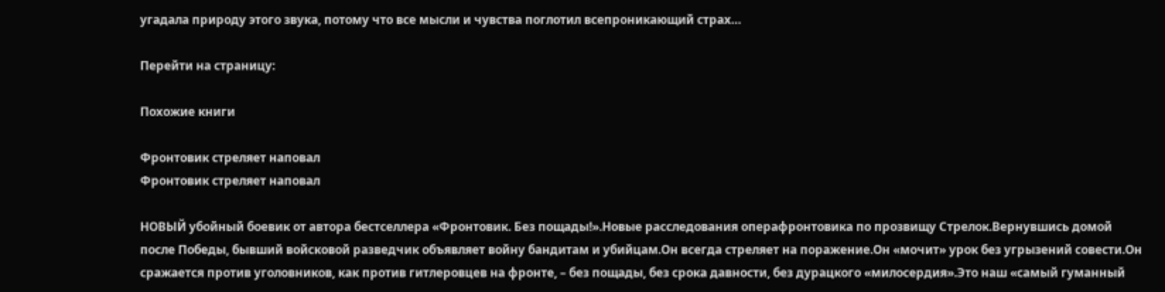угадала природу этого звука, потому что все мысли и чувства поглотил всепроникающий страх…

Перейти на страницу:

Похожие книги

Фронтовик стреляет наповал
Фронтовик стреляет наповал

НОВЫЙ убойный боевик от автора бестселлера «Фронтовик. Без пощады!».Новые расследования операфронтовика по прозвищу Стрелок.Вернувшись домой после Победы, бывший войсковой разведчик объявляет войну бандитам и убийцам.Он всегда стреляет на поражение.Он «мочит» урок без угрызений совести.Он сражается против уголовников, как против гитлеровцев на фронте, – без пощады, без срока давности, без дурацкого «милосердия».Это наш «самый гуманный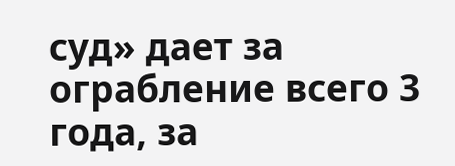суд» дает за ограбление всего 3 года, за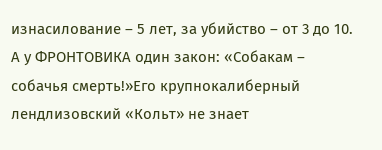изнасилование – 5 лет, за убийство – от 3 до 10. А у ФРОНТОВИКА один закон: «Собакам – собачья смерть!»Его крупнокалиберный лендлизовский «Кольт» не знает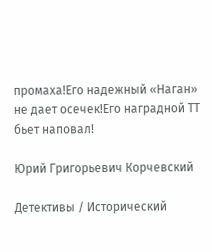промаха!Его надежный «Наган» не дает осечек!Его наградной ТТ бьет наповал!

Юрий Григорьевич Корчевский

Детективы / Исторический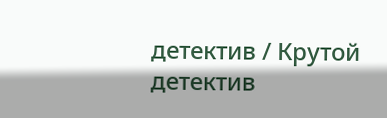детектив / Крутой детектив